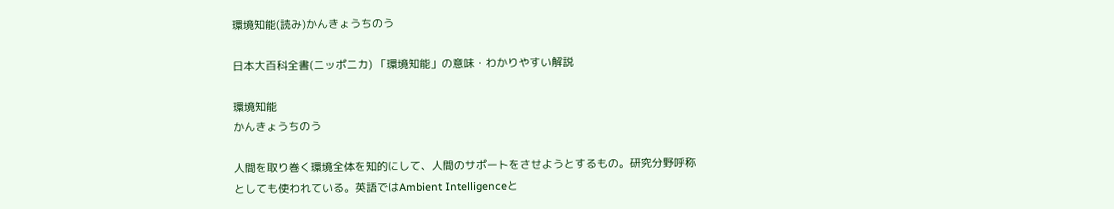環境知能(読み)かんきょうちのう

日本大百科全書(ニッポニカ) 「環境知能」の意味・わかりやすい解説

環境知能
かんきょうちのう

人間を取り巻く環境全体を知的にして、人間のサポートをさせようとするもの。研究分野呼称としても使われている。英語ではAmbient Intelligenceと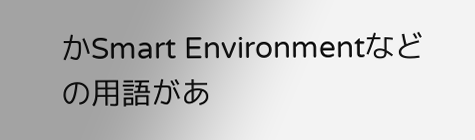かSmart Environmentなどの用語があ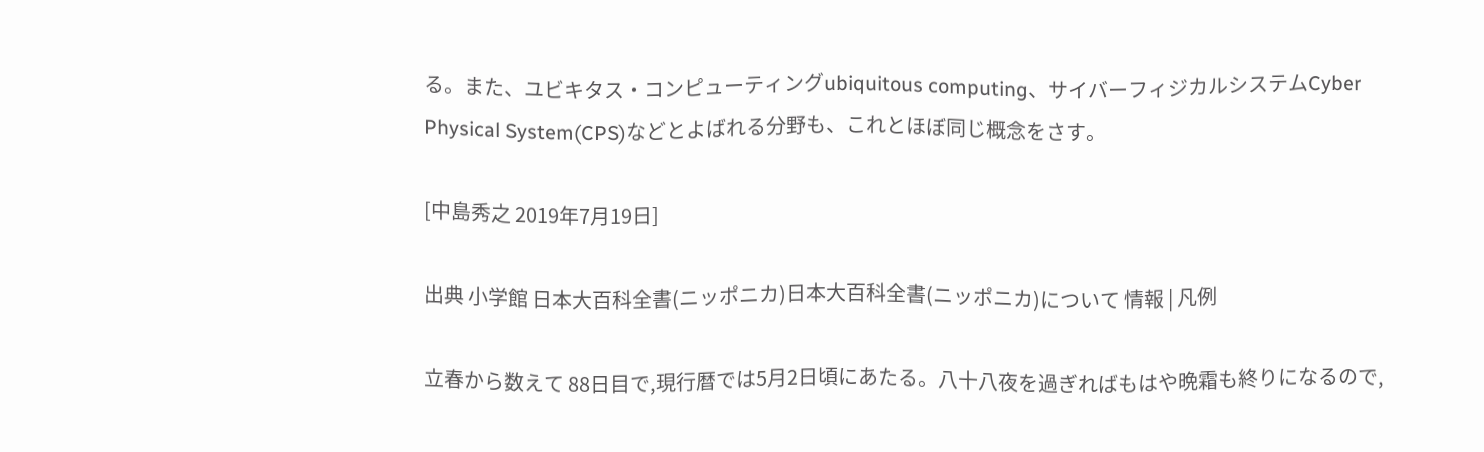る。また、ユビキタス・コンピューティングubiquitous computing、サイバーフィジカルシステムCyber Physical System(CPS)などとよばれる分野も、これとほぼ同じ概念をさす。

[中島秀之 2019年7月19日]

出典 小学館 日本大百科全書(ニッポニカ)日本大百科全書(ニッポニカ)について 情報 | 凡例

立春から数えて 88日目で,現行暦では5月2日頃にあたる。八十八夜を過ぎればもはや晩霜も終りになるので,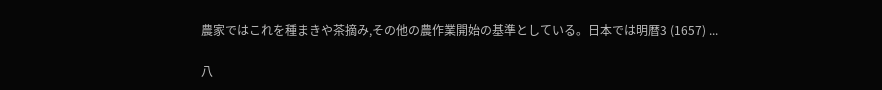農家ではこれを種まきや茶摘み,その他の農作業開始の基準としている。日本では明暦3 (1657) ...

八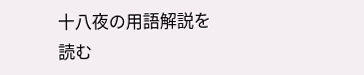十八夜の用語解説を読む